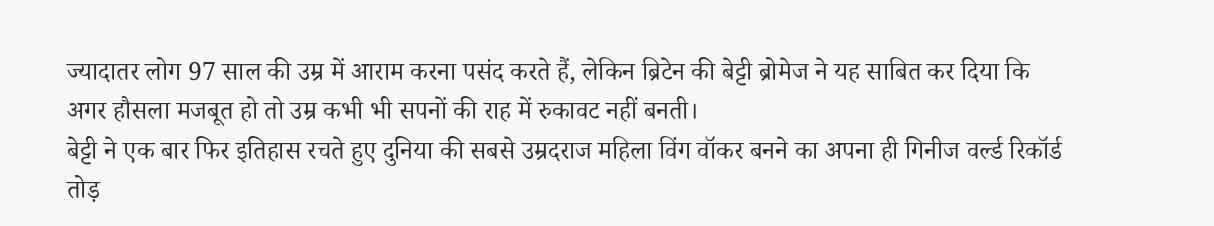ज्यादातर लोग 97 साल की उम्र में आराम करना पसंद करते हैं, लेकिन ब्रिटेन की बेट्टी ब्रोमेज ने यह साबित कर दिया कि अगर हौसला मजबूत हो तो उम्र कभी भी सपनों की राह में रुकावट नहीं बनती।
बेट्टी ने एक बार फिर इतिहास रचते हुए दुनिया की सबसे उम्रदराज महिला विंग वॉकर बनने का अपना ही गिनीज वर्ल्ड रिकॉर्ड तोड़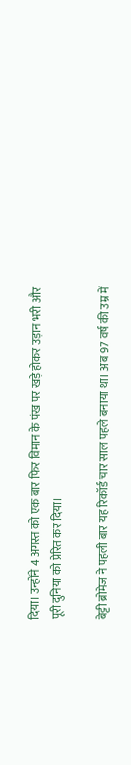दिया। उन्होंने 4 अगस्त को एक बार फिर विमान के पंख पर खड़े होकर उड़ान भरी और पूरी दुनिया को प्रेरित कर दिया।

बेट्टी ब्रोमेज ने पहली बार यह रिकॉर्ड चार साल पहले बनाया था। अब 97 वर्ष की उम्र में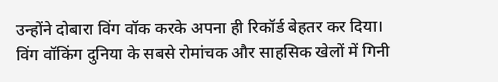उन्होंने दोबारा विंग वॉक करके अपना ही रिकॉर्ड बेहतर कर दिया।
विंग वॉकिंग दुनिया के सबसे रोमांचक और साहसिक खेलों में गिनी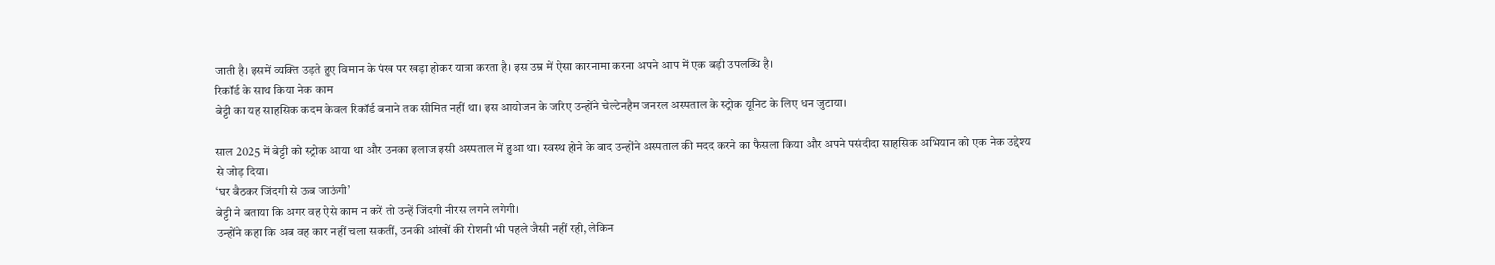जाती है। इसमें व्यक्ति उड़ते हुए विमान के पंख पर खड़ा होकर यात्रा करता है। इस उम्र में ऐसा कारनामा करना अपने आप में एक बड़ी उपलब्धि है।
रिकॉर्ड के साथ किया नेक काम
बेट्टी का यह साहसिक कदम केवल रिकॉर्ड बनाने तक सीमित नहीं था। इस आयोजन के जरिए उन्होंने चेल्टेनहैम जनरल अस्पताल के स्ट्रोक यूनिट के लिए धन जुटाया।

साल 2025 में बेट्टी को स्ट्रोक आया था और उनका इलाज इसी अस्पताल में हुआ था। स्वस्थ होने के बाद उन्होंने अस्पताल की मदद करने का फैसला किया और अपने पसंदीदा साहसिक अभियान को एक नेक उद्देश्य से जोड़ दिया।
‘घर बैठकर जिंदगी से ऊब जाऊंगी’
बेट्टी ने बताया कि अगर वह ऐसे काम न करें तो उन्हें जिंदगी नीरस लगने लगेगी।
उन्होंने कहा कि अब वह कार नहीं चला सकतीं, उनकी आंखों की रोशनी भी पहले जैसी नहीं रही, लेकिन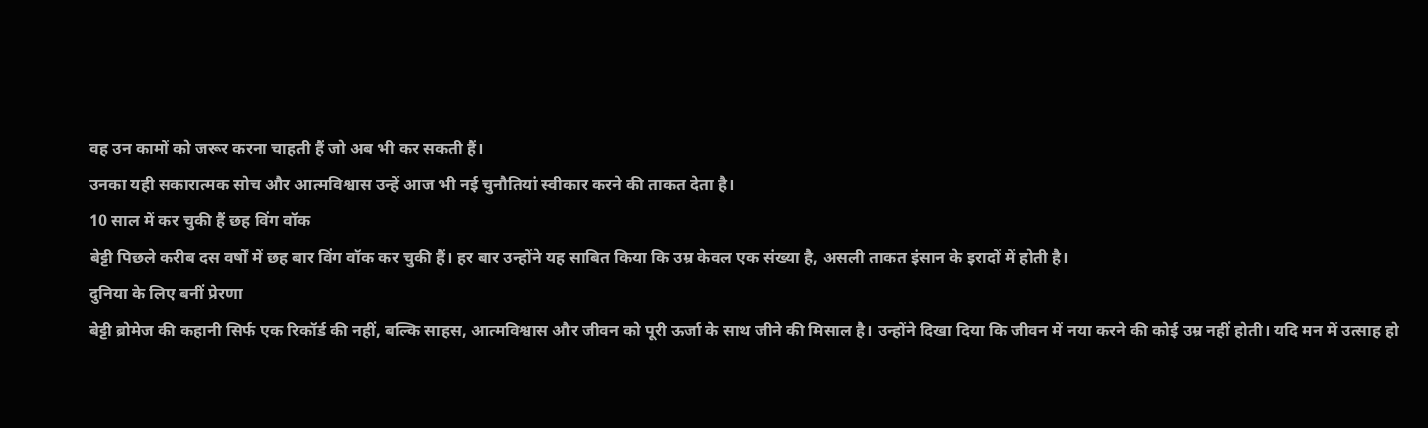वह उन कामों को जरूर करना चाहती हैं जो अब भी कर सकती हैं।
उनका यही सकारात्मक सोच और आत्मविश्वास उन्हें आज भी नई चुनौतियां स्वीकार करने की ताकत देता है।
10 साल में कर चुकी हैं छह विंग वॉक
बेट्टी पिछले करीब दस वर्षों में छह बार विंग वॉक कर चुकी हैं। हर बार उन्होंने यह साबित किया कि उम्र केवल एक संख्या है, असली ताकत इंसान के इरादों में होती है।
दुनिया के लिए बनीं प्रेरणा
बेट्टी ब्रोमेज की कहानी सिर्फ एक रिकॉर्ड की नहीं, बल्कि साहस, आत्मविश्वास और जीवन को पूरी ऊर्जा के साथ जीने की मिसाल है। उन्होंने दिखा दिया कि जीवन में नया करने की कोई उम्र नहीं होती। यदि मन में उत्साह हो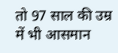तो 97 साल की उम्र में भी आसमान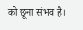को छूना संभव है।